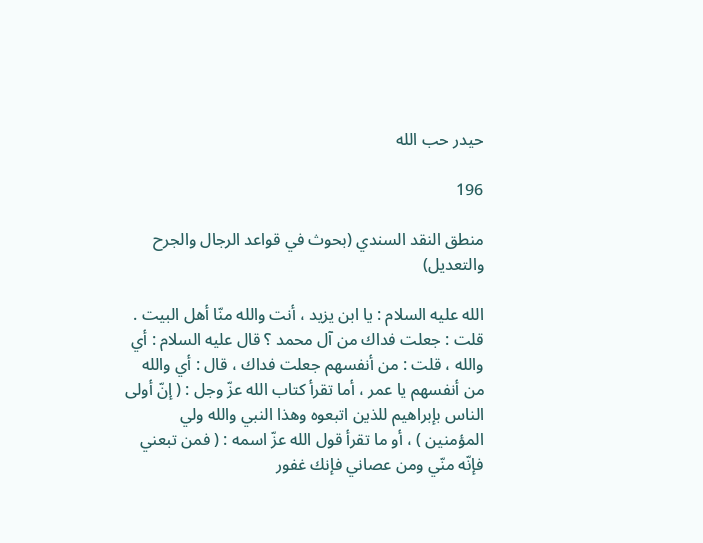حيدر حب الله

196

منطق النقد السندي (بحوث في قواعد الرجال والجرح والتعديل)

الله عليه السلام : يا ابن يزيد ، أنت والله منّا أهل البيت . قلت : جعلت فداك من آل محمد ؟ قال عليه السلام : أي والله ، قلت : من أنفسهم جعلت فداك ، قال : أي والله من أنفسهم يا عمر ، أما تقرأ كتاب الله عزّ وجل : ( إنّ أولى الناس بإبراهيم للذين اتبعوه وهذا النبي والله ولي المؤمنين ) ، أو ما تقرأ قول الله عزّ اسمه : ( فمن تبعني فإنّه منّي ومن عصاني فإنك غفور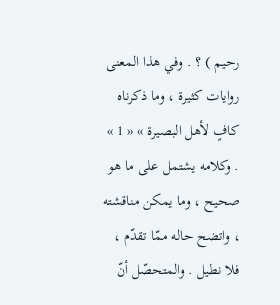رحيم ) ؟ . وفي هذا المعنى روايات كثيرة ، وما ذكرناه كافٍ لأهل البصيرة » « 1 » . وكلامه يشتمل على ما هو صحيح ، وما يمكن مناقشته ، واتضح حاله ممّا تقدّم ، فلا نطيل . والمتحصّل أنّ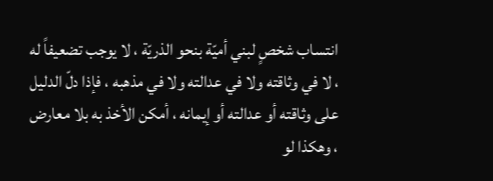انتساب شخصٍ لبني أميّة بنحو الذريّة ، لا يوجب تضعيفاً له ، لا في وثاقته ولا في عدالته ولا في مذهبه ، فإذا دلّ الدليل على وثاقته أو عدالته أو إيمانه ، أمكن الأخذ به بلا معارض ، وهكذا لو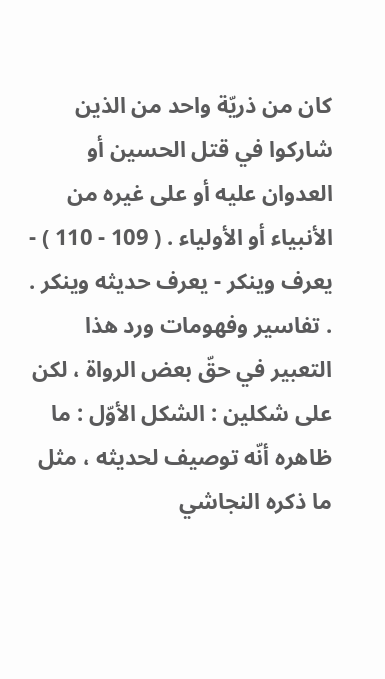كان من ذريّة واحد من الذين شاركوا في قتل الحسين أو العدوان عليه أو على غيره من الأنبياء أو الأولياء . ( 109 - 110 ) - يعرف وينكر - يعرف حديثه وينكر . . تفاسير وفهومات ورد هذا التعبير في حقّ بعض الرواة ، لكن على شكلين : الشكل الأوّل : ما ظاهره أنّه توصيف لحديثه ، مثل ما ذكره النجاشي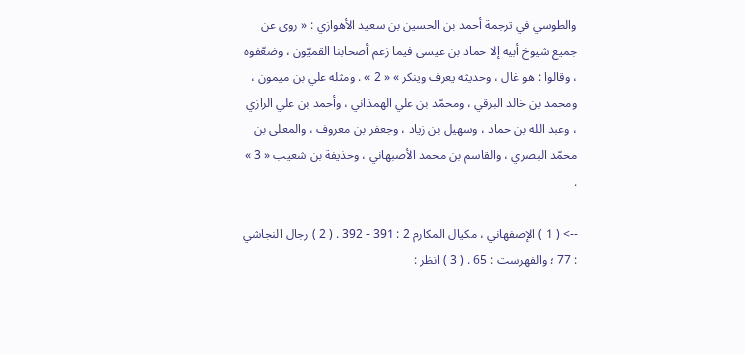والطوسي في ترجمة أحمد بن الحسين بن سعيد الأهوازي : « روى عن جميع شيوخ أبيه إلا حماد بن عيسى فيما زعم أصحابنا القميّون ، وضعّفوه ، وقالوا : هو غال ، وحديثه يعرف وينكر » « 2 » . ومثله علي بن ميمون ، ومحمد بن خالد البرقي ، ومحمّد بن علي الهمذاني ، وأحمد بن علي الرازي ، وعبد الله بن حماد ، وسهيل بن زياد ، وجعفر بن معروف ، والمعلى بن محمّد البصري ، والقاسم بن محمد الأصبهاني ، وحذيفة بن شعيب « 3 » .

--> ( 1 ) الإصفهاني ، مكيال المكارم 2 : 391 - 392 . ( 2 ) رجال النجاشي : 77 ؛ والفهرست : 65 . ( 3 ) انظر :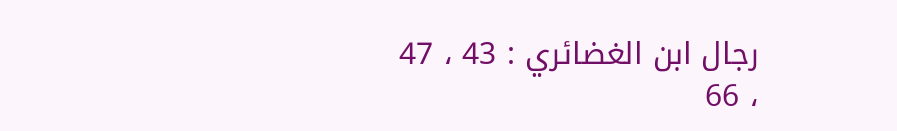رجال ابن الغضائري : 43 ، 47 ، 66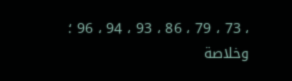، 73 ، 79 ، 86 ، 93 ، 94 ، 96 ؛ وخلاصة